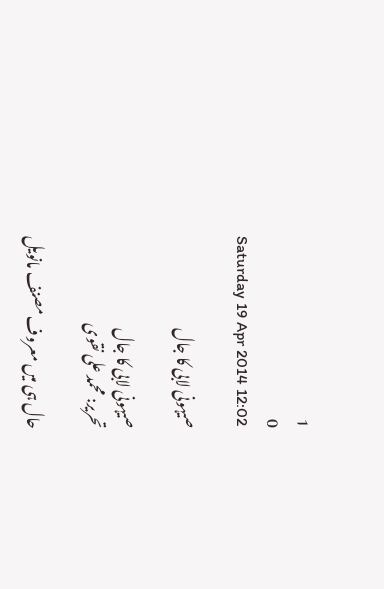1
0
Saturday 19 Apr 2014 12:02

صیہونی لابی کا جال

صیہونی لابی کا جال
تحریر: محمد علی نقوی

حال ہی میں معروف مصنف مانویل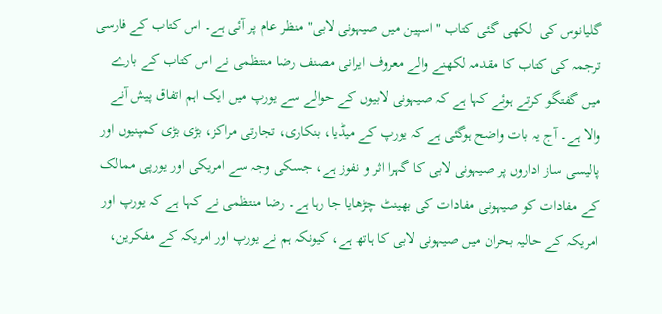گلیانوس کی  لکھی گئی کتاب "اسپین میں صیہونی لابی" منظر عام پر آئی ہے۔ اس کتاب کے فارسی ترجمہ کی کتاب کا مقدمہ لکھنے والے معروف ایرانی مصنف رضا منتظمی نے اس کتاب کے بارے میں گفتگو کرتے ہوئے کہا ہے کہ صیہونی لابیوں کے حوالے سے یورپ میں ایک اہم اتفاق پیش آنے والا ہے۔ آج یہ بات واضح ہوگئی ہے کہ یورپ کے میڈیا، بنکاری، تجارتی مراکز، بڑی بڑی کمپنیوں اور پالیسی ساز اداروں پر صیہونی لابی کا گہرا اثر و نفوز ہے، جسکی وجہ سے امریکی اور یورپی ممالک کے مفادات کو صیہونی مفادات کی بھینٹ چڑھایا جا رہا ہے۔ رضا منتظمی نے کہا ہے کہ یورپ اور امریکہ کے حالیہ بحران میں صیہونی لابی کا ہاتھ ہے، کیونکہ ہم نے یورپ اور امریکہ کے مفکرین،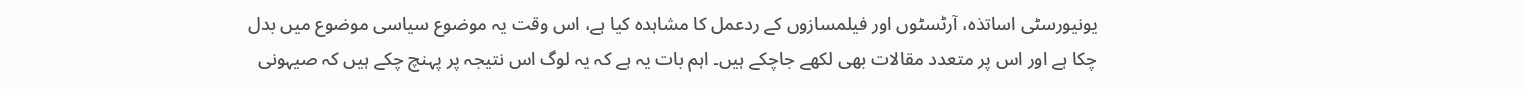یونیورسٹی اساتذہ، آرٹسٹوں اور فیلمسازوں کے ردعمل کا مشاہدہ کیا ہے، اس وقت یہ موضوع سیاسی موضوع میں بدل چکا ہے اور اس پر متعدد مقالات بھی لکھے جاچکے ہیں۔ اہم بات یہ ہے کہ یہ لوگ اس نتیجہ پر پہنچ چکے ہیں کہ صیہونی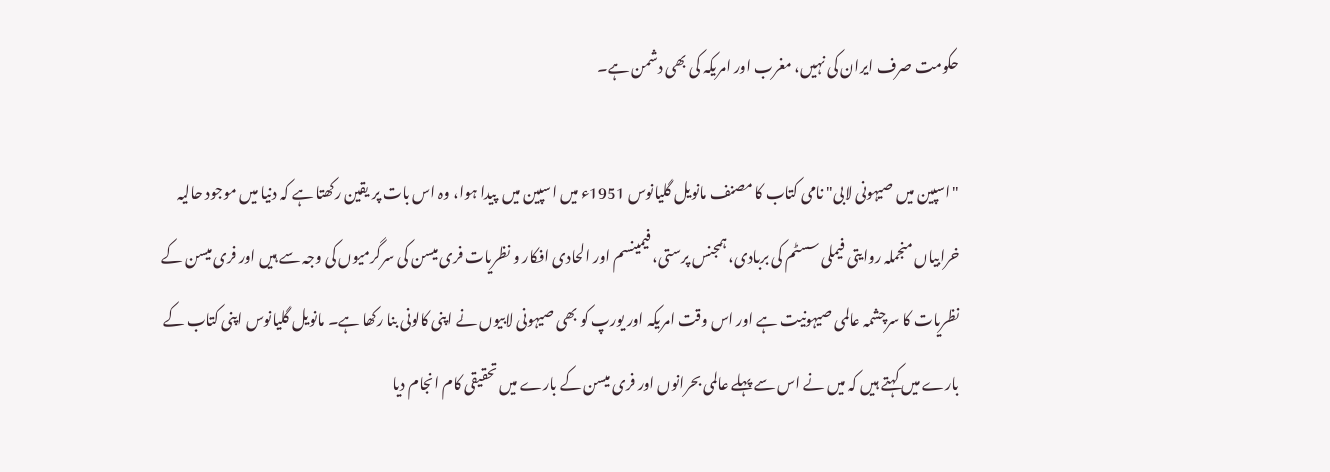حکومت صرف ایران کی نہیں، مغرب اور امریکہ کی بھی دشمن ہے۔

"اسپین میں صیہونی لابی" نامی کتاب کا مصنف مانویل گلیانوس 1951ء میں اسپین میں  پیدا ہوا، وہ اس بات پر یقین رکھتا ہے کہ دنیا میں موجود حالیہ خرابیاں منجملہ روایتی فیملی سسٹم کی بربادی، ہمجنس پرستی، فیمینسم اور الحادی افکار و نظریات فری میسن کی سرگرمیوں کی وجہ سے ہیں اور فری میسن کے نظریات کا سرچشمہ عالمی صیہونیت ہے اور اس وقت امریکہ اور یورپ کو بھی صیہونی لابیوں نے اپنی کالونی بنا رکھا ہے۔ مانویل گلیانوس اپنی کتاب کے بارے میں کہتے ہیں کہ میں نے اس سے پہلے عالمی بحرانوں اور فری میسن کے بارے میں تحقیقی کام انجام دیا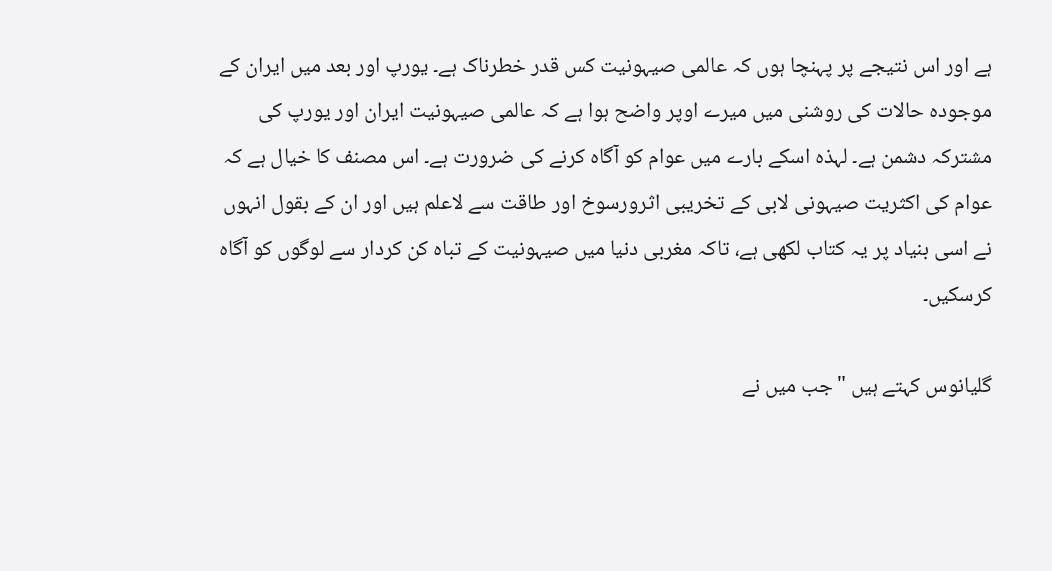ہے اور اس نتیجے پر پہنچا ہوں کہ عالمی صیہونیت کس قدر خطرناک ہے۔ یورپ اور بعد میں ایران کے موجودہ حالات کی روشنی میں میرے اوپر واضح ہوا ہے کہ عالمی صیہونیت ایران اور یورپ کی مشترکہ دشمن ہے۔ لہذہ اسکے بارے میں عوام کو آگاہ کرنے کی ضرورت ہے۔ اس مصنف کا خیال ہے کہ عوام کی اکثریت صیہونی لابی کے تخریبی اثرورسوخ اور طاقت سے لاعلم ہیں اور ان کے بقول انہوں نے اسی بنیاد پر یہ کتاب لکھی ہے، تاکہ مغربی دنیا میں صیہونیت کے تباہ کن کردار سے لوگوں کو آگاہ کرسکیں۔

گلیانوس کہتے ہیں "جب میں نے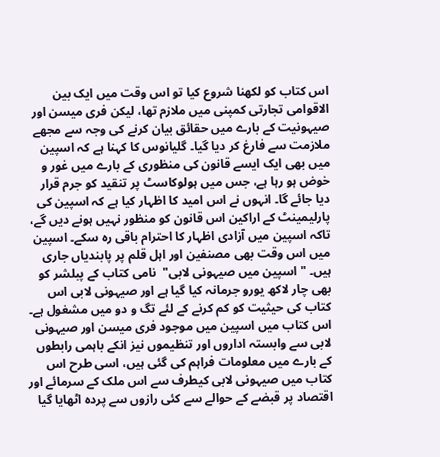اس کتاب کو لکھنا شروع کیا تو اس وقت میں ایک بین الاقوامی تجارتی کمپنی میں ملازم تھا، لیکن فری میسن اور صیہونیت کے بارے میں حقائق بیان کرنے کی وجہ سے مجھے ملازمت سے فارغ کر دیا گیا۔ گلیانوس کا کہنا ہے کہ اسپین میں بھی ایک ایسے قانون کی منظوری کے بارے میں غور و خوض ہو رہا ہے، جس میں ہولوکاسٹ پر تنقید کو جرم قرار دیا جائے گا۔ انہوں نے اس امید کا اظہار کیا ہے کہ اسپین کی پارلیمینٹ کے اراکین اس قانون کو منظور نہیں ہونے دیں گے، تاکہ اسپین میں آزادی اظہار کا احترام باقی رہ سکے۔ اسپین میں اس وقت بھی مصنفین اور اہل قلم پر پابندیاں جاری ہیں۔ "اسپین میں صیہونی لابی"  نامی کتاب کے پبلشر کو بھی چار لاکھ یورو جرمانہ کیا گیا ہے اور صیہونی لابی اس کتاب کی حیثیت کو کم کرنے کے لئے تگ و دو میں مشغول ہے۔ اس کتاب میں اسپین میں موجود فری میسن اور صیہونی لابی سے وابستہ اداروں اور تنظیموں نیز انکے باہمی رابطوں کے بارے میں معلومات فراہم کی گئی ہیں، اسی طرح اس کتاب میں صیہونی لابی کیطرف سے اس ملک کے سرمائے اور اقتصاد پر قبضے کے حوالے سے کئی رازوں سے پردہ اٹھایا گیا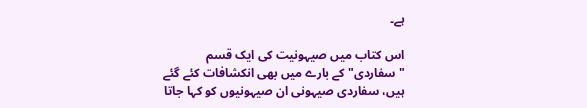ہے۔

اس کتاب میں صیہونیت کی ایک قسم "سفاردی" کے بارے میں بھی انکشافات کئے گئے ہیں، سفاردی صیہونی ان صیہونیوں کو کہا جاتا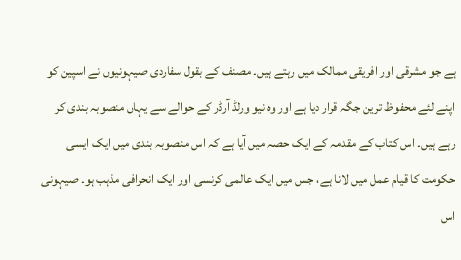ہے جو مشرقی اور افریقی ممالک میں رہتے ہیں۔ مصنف کے بقول سفاردی صیہونیوں نے اسپین کو اپنے لئے محفوظ ترین جگہ قرار دیا ہے اور وہ نیو ورلڈ آرڈر کے حوالے سے یہاں منصوبہ بندی کر رہے ہیں۔ اس کتاب کے مقدمہ کے ایک حصہ میں آیا ہے کہ اس منصوبہ بندی میں ایک ایسی حکومت کا قیام عمل میں لانا ہے، جس میں ایک عالمی کرنسی اور ایک انحرافی مذہب ہو۔ صیہونی اس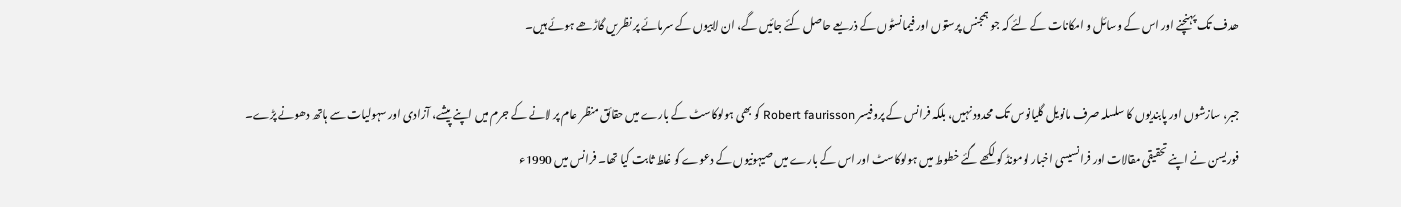ھدف تک پہنچنے اور اس کے وسائل و امکانات کے لئے کہ جو ہمجنس پرستوں اور فیمانسٹوں کے ذریعے حاصل کئے جائیں گے، ان لابیوں کے سرمائے پر نظریں گاڑھے ہوئے ہیں۔

جبر، سازشوں اور پابندیوں کا سلسلہ صرف مانویل گلیانوس تک محدود نہیں، بلکہ فرانس کے پروفیسر Robert faurisson کو بھی ہولوکاسٹ کے بارے میں حقائق منظر عام پر لانے کے جرم میں اپنے پیشے، آزادی اور سہولیات سے ہاتھ دھونے پڑے۔ فوریسن نے اپنے تحقیقی مقالات اور فرانسیسی اخبار لومونڈ کو لکھے گئے خطوط میں ہولوکاسٹ اور اس کے بارے میں صیہونیوں کے دعوے کو غلط ثابت کیا تھا۔ فرانس میں 1990ء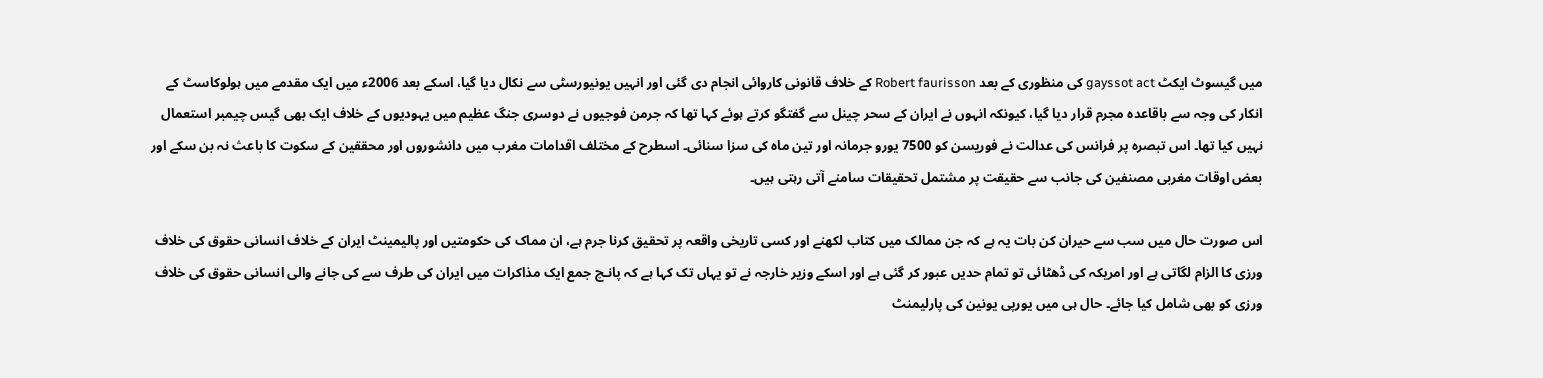میں گیسوٹ ایکٹ gayssot act کی منظوری کے بعد Robert faurisson کے خلاف قانونی کاروائی انجام دی گئی اور انہیں یونیورسٹی سے نکال دیا گیا، اسکے بعد 2006ء میں ایک مقدمے میں ہولوکاسٹ کے انکار کی وجہ سے باقاعدہ مجرم قرار دیا گیا، کیونکہ انہوں نے ایران کے سحر چینل سے گفتگو کرتے ہوئے کہا تھا کہ جرمن فوجیوں نے دوسری جنگ عظیم میں یہودیوں کے خلاف ایک بھی گیس چیمبر استعمال نہیں کیا تھا۔ اس تبصرہ پر فرانس کی عدالت نے فوریسن کو 7500 یورو جرمانہ اور تین ماہ کی سزا سنائی۔ اسطرح کے مختلف اقدامات مغرب میں دانشوروں اور محققین کے سکوت کا باعث نہ بن سکے اور بعض اوقات مغربی مصنفین کی جانب سے حقیقت پر مشتمل تحقیقات سامنے آتی رہتی ہیں۔

اس صورت حال میں سب سے حیران کن بات یہ ہے کہ جن ممالک میں کتاب لکھنے اور کسی تاریخی واقعہ پر تحقیق کرنا جرم ہے، ان مماک کی حکومتیں اور پالیمینٹ ایران کے خلاف انسانی حقوق کی خلاف ورزی کا الزام لگاتی ہے اور امریکہ کی ڈھٹائی تو تمام حدیں عبور کر گئی ہے اور اسکے وزیر خارجہ نے تو یہاں تک کہا ہے کہ پانـچ جمع ایک مذاکرات میں ایران کی طرف سے کی جانے والی انسانی حقوق کی خلاف ورزی کو بھی شامل کیا جائے۔ حال ہی میں یورپی یونین کی پارلیمنٹ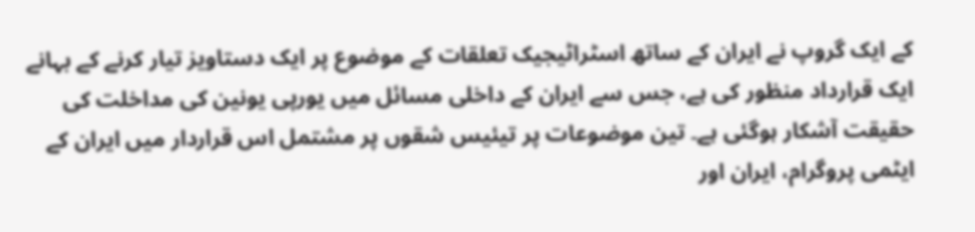کے ایک گروپ نے ایران کے ساتھ اسٹراٹیجیک تعلقات کے موضوع پر ایک دستاويز تیار کرنے کے بہانے ایک قرارداد منظور کی ہے، جس سے ایران کے داخلی مسائل میں یورپی یونین کی مداخلت کی حقیقت آشکار ہوگئی ہے۔ تین موضوعات پر تیئیس شقوں پر مشتمل اس قراردار میں ایران کے ایٹمی پروگرام، ایران اور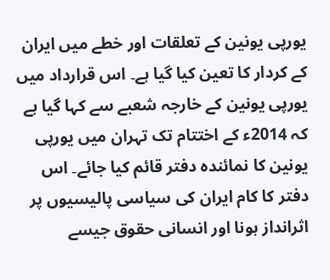یورپی یونین کے تعلقات اور خطے میں ایران کے کردار کا تعین کیا گیا ہے۔ اس قرارداد میں یورپی یونین کے خارجہ شعبے سے کہا گیا ہے کہ 2014ء کے اختتام تک تہران میں یورپی یونین کا نمائندہ دفتر قائم کیا جائے۔ اس دفتر کا کام ایران کی سیاسی پالیسیوں پر اثرانداز ہونا اور انسانی حقوق جیسے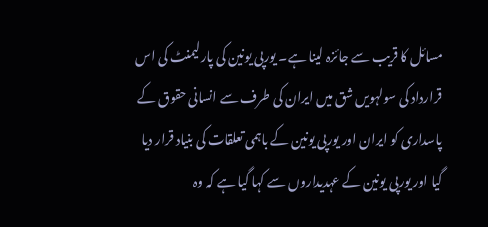مسائل کا قریب سے جائزہ لینا ہے۔ یورپی یونین کی پارلیمنٹ کی اس قرارداد کی سولہویں شق میں ایران کی طرف سے انسانی حقوق کے پاسداری کو ایران اور یورپی یونین کے باہمی تعلقات کی بنیاد قرار دیا گیا اور یورپی یونین کے عہدیداروں سے کہا گیا ہے کہ وہ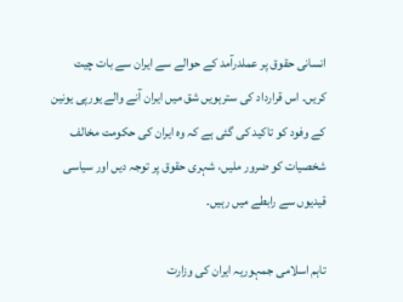انسانی حقوق پر عملدرآمد کے حوالے سے ایران سے بات چیت کریں۔ اس قرارداد کی سترہویں شق میں ایران آنے والے یورپی یونین کے وفود کو تاکید کی گئی ہے کہ وہ ایران کی حکومت مخالف شخصیات کو ضرور ملیں، شہری حقوق پر توجہ دیں اور سیاسی قیدیوں سے رابطے میں رہیں۔

تاہم اسلامی جمہوریہ ایران کی وزارت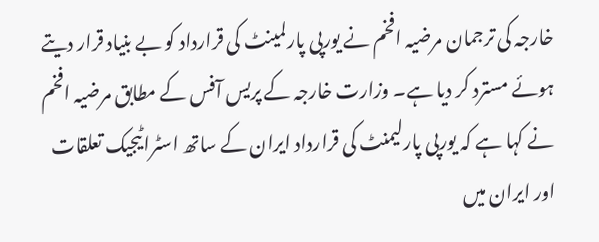خارجہ کی ترجمان مرضیہ افخم نے یورپی پارلمینٹ کی قرارداد کو بے بنیاد قرار دیتے ہوئے مسترد کر دیا ہے۔ وزارت خارجہ کے پریس آفس کے مطابق مرضیہ افخم نے کہا ہے کہ یورپی پارلیمنٹ کی قرارداد ایران کے ساتھ اسٹراٹیجیک تعلقات اور ایران میں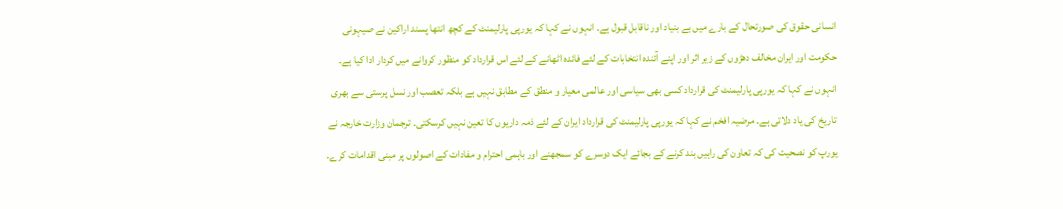انسانی حقوق کی صورتحال کے بارے میں بے بنیاد اور ناقابل قبول ہے۔ انہوں نے کہا کہ یورپی پارلیمنٹ کے کچھ انتھا پسند اراکین نے صیہونی حکومت اور ایران مخالف دھڑوں کے زیر اثر اور اپنے آئندہ انتخابات کے لئے فائدہ اٹھانے کے لئے اس قرارداد کو منظور کروانے میں کردار ادا کیا ہے۔ انہوں نے کہا کہ یورپی پارلیمنٹ کی قرارداد کسی بھی سیاسی اور عالمی معیار و منطق کے مطابق نہیں ہے بلکہ تعصب اور نسل پرستی سے بھری تاریخ کی یاد دلاتی ہے۔ مرضیہ افخم نے کہا کہ یورپی پارلیمنٹ کی قرارداد ایران کے لئے ذمہ داریوں کا تعین نہیں کرسکتی۔ ترجمان وزارت خارجہ نے یورپ کو نصحیت کی کہ تعاون کی راہیں بند کرنے کے بجائے ایک دوسرے کو سمجھنے اور باہمی احترام و مفادات کے اصولوں پر مبنی اقدامات کرے۔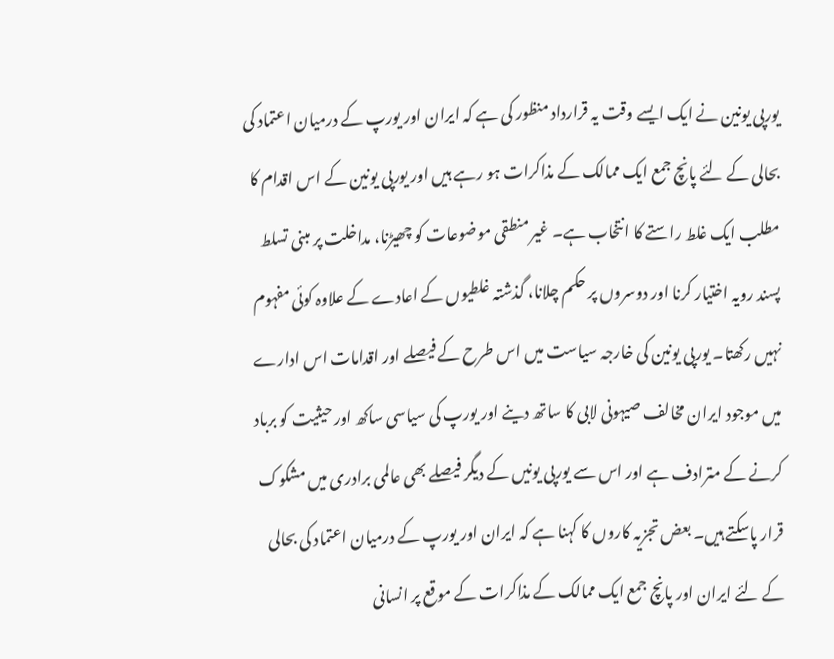یورپی یونین نے ایک ایسے وقت یہ قرارداد منظور کی ہے کہ ایران اور یورپ کے درمیان اعتماد کی بحالی کے لئے پانچ جمع ایک ممالک کے مذاکرات ہو رہے ہیں اور یورپی یونین کے اس اقدام کا مطلب ایک غلط راستے کا انتخاب ہے۔ غیر منطقی موضوعات کو چھیڑنا، مداخلت پر مبنی تسلط پسند رویہ اختیار کرنا اور دوسروں پر حکم چلانا، گذشتہ غلطیوں کے اعادے کے علاوہ کوئی مفہوم نہیں رکھتا۔ یورپی یونین کی خارجہ سیاست میں اس طرح کے فیصلے اور اقدامات اس ادارے میں موجود ایران مخالف صیہونی لابی کا ساتھ دینے اور یورپ کی سیاسی ساکھ اور حیثیت کو برباد کرنے کے مترادف ہے اور اس سے یورپی یونیں کے دیگر فیصلے بھی عالمی برادری میں مشکوک قرار پاسکتے ہیں۔ بعض تجزیہ کاروں کا کہنا ہے کہ ایران اور یورپ کے درمیان اعتماد کی بحالی کے لئے ایران اور پانچ جمع ایک ممالک کے مذاکرات کے موقع پر انسانی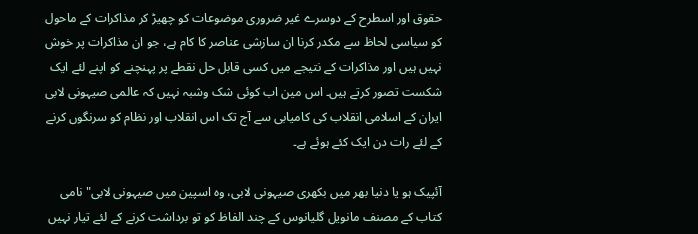حقوق اور اسطرح کے دوسرے غیر ضروری موضوعات کو چھیڑ کر مذاکرات کے ماحول کو سیاسی لحاظ سے مکدر کرنا ان سازشی عناصر کا کام ہے، جو ان مذاکرات پر خوش نہیں ہیں اور مذاکرات کے نتیجے میں کسی قابل حل نقطے پر پہنچنے کو اپنے لئے ایک شکست تصور کرتے ہیں۔ اس مین اب کوئی شک وشبہ نہیں کہ عالمی صیہونی لابی ایران کے اسلامی انقلاب کی کامیابی سے آج تک اس انقلاب اور نظام کو سرنگوں کرنے کے لئے رات دن ایک کئے ہوئے ہے۔

آئپیک ہو یا دنیا بھر میں بکھری صیہونی لابی، وہ اسپین میں صیہونی لابی" نامی کتاب کے مصنف مانویل گلیانوس کے چند الفاظ کو تو برداشت کرنے کے لئے تیار نہیں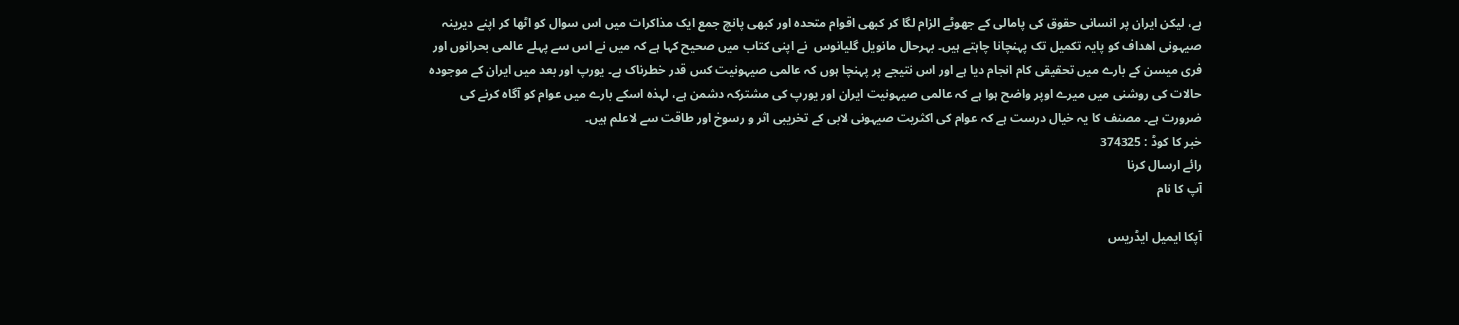ہے، لیکن ایران پر انسانی حقوق کی پامالی کے جھوٹے الزام لگا کر کبھی اقوام متحدہ اور کبھی پانچ جمع ایک مذاکرات میں اس سوال کو اٹھا کر اپنے دیرینہ صیہونی اھداف کو پایہ تکمیل تک پہنچانا چاہتے ہیں۔ بہرحال مانویل گلیانوس  نے اپنی کتاب میں صحیح کہا ہے کہ میں نے اس سے پہلے عالمی بحرانوں اور فری میسن کے بارے میں تحقیقی کام انجام دیا ہے اور اس نتیجے پر پہنچا ہوں کہ عالمی صیہونیت کس قدر خطرناک ہے۔ یورپ اور بعد میں ایران کے موجودہ حالات کی روشنی میں میرے اوپر واضح ہوا ہے کہ عالمی صیہونیت ایران اور یورپ کی مشترکہ دشمن ہے، لہذہ اسکے بارے میں عوام کو آگاہ کرنے کی ضرورت ہے۔ مصنف کا یہ خیال درست ہے کہ عوام کی اکثریت صیہونی لابی کے تخریبی اثر و رسوخ اور طاقت سے لاعلم ہیں۔
خبر کا کوڈ : 374325
رائے ارسال کرنا
آپ کا نام

آپکا ایمیل ایڈریس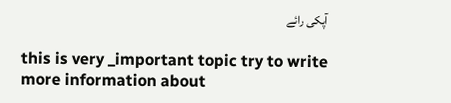آپکی رائے

this is very _important topic try to write more information about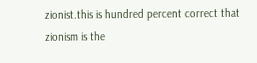zionist.this is hundred percent correct that zionism is the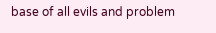base of all evils and problem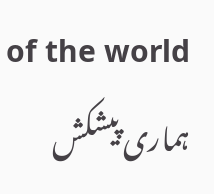of the world
ہماری پیشکش